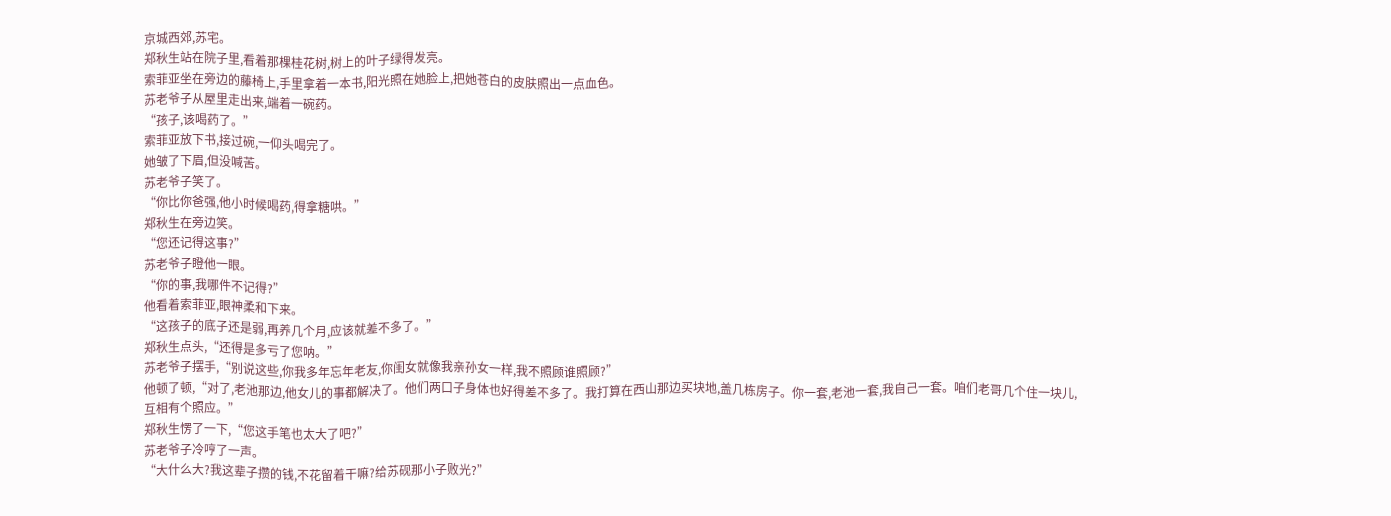京城西郊,苏宅。
郑秋生站在院子里,看着那棵桂花树,树上的叶子绿得发亮。
索菲亚坐在旁边的藤椅上,手里拿着一本书,阳光照在她脸上,把她苍白的皮肤照出一点血色。
苏老爷子从屋里走出来,端着一碗药。
“孩子,该喝药了。”
索菲亚放下书,接过碗,一仰头喝完了。
她皱了下眉,但没喊苦。
苏老爷子笑了。
“你比你爸强,他小时候喝药,得拿糖哄。”
郑秋生在旁边笑。
“您还记得这事?”
苏老爷子瞪他一眼。
“你的事,我哪件不记得?”
他看着索菲亚,眼神柔和下来。
“这孩子的底子还是弱,再养几个月,应该就差不多了。”
郑秋生点头,“还得是多亏了您呐。”
苏老爷子摆手,“别说这些,你我多年忘年老友,你闺女就像我亲孙女一样,我不照顾谁照顾?”
他顿了顿,“对了,老池那边,他女儿的事都解决了。他们两口子身体也好得差不多了。我打算在西山那边买块地,盖几栋房子。你一套,老池一套,我自己一套。咱们老哥几个住一块儿,互相有个照应。”
郑秋生愣了一下,“您这手笔也太大了吧?”
苏老爷子冷哼了一声。
“大什么大?我这辈子攒的钱,不花留着干嘛?给苏砚那小子败光?”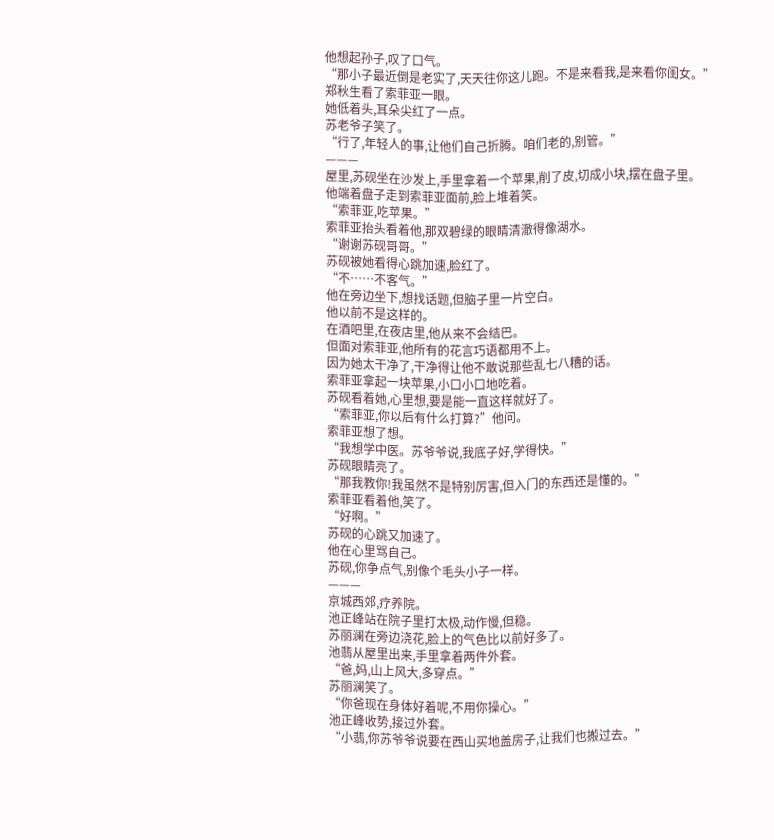他想起孙子,叹了口气。
“那小子最近倒是老实了,天天往你这儿跑。不是来看我,是来看你闺女。”
郑秋生看了索菲亚一眼。
她低着头,耳朵尖红了一点。
苏老爷子笑了。
“行了,年轻人的事,让他们自己折腾。咱们老的,别管。”
———
屋里,苏砚坐在沙发上,手里拿着一个苹果,削了皮,切成小块,摆在盘子里。
他端着盘子走到索菲亚面前,脸上堆着笑。
“索菲亚,吃苹果。”
索菲亚抬头看着他,那双碧绿的眼睛清澈得像湖水。
“谢谢苏砚哥哥。”
苏砚被她看得心跳加速,脸红了。
“不……不客气。”
他在旁边坐下,想找话题,但脑子里一片空白。
他以前不是这样的。
在酒吧里,在夜店里,他从来不会结巴。
但面对索菲亚,他所有的花言巧语都用不上。
因为她太干净了,干净得让他不敢说那些乱七八糟的话。
索菲亚拿起一块苹果,小口小口地吃着。
苏砚看着她,心里想,要是能一直这样就好了。
“索菲亚,你以后有什么打算?”他问。
索菲亚想了想。
“我想学中医。苏爷爷说,我底子好,学得快。”
苏砚眼睛亮了。
“那我教你!我虽然不是特别厉害,但入门的东西还是懂的。”
索菲亚看着他,笑了。
“好啊。”
苏砚的心跳又加速了。
他在心里骂自己。
苏砚,你争点气,别像个毛头小子一样。
———
京城西郊,疗养院。
池正峰站在院子里打太极,动作慢,但稳。
苏丽澜在旁边浇花,脸上的气色比以前好多了。
池翡从屋里出来,手里拿着两件外套。
“爸,妈,山上风大,多穿点。”
苏丽澜笑了。
“你爸现在身体好着呢,不用你操心。”
池正峰收势,接过外套。
“小翡,你苏爷爷说要在西山买地盖房子,让我们也搬过去。”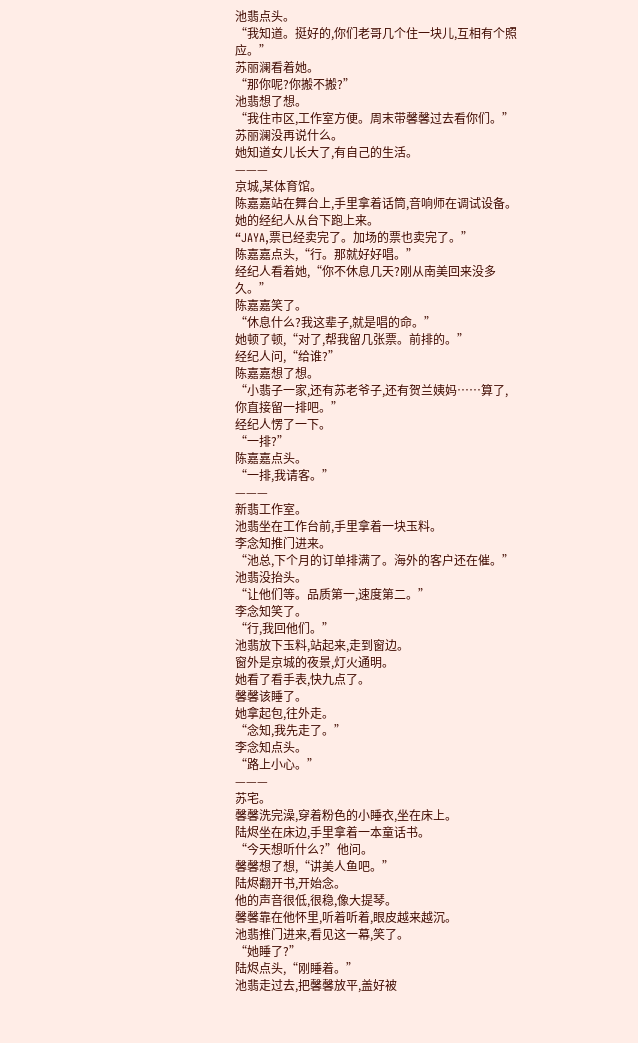池翡点头。
“我知道。挺好的,你们老哥几个住一块儿,互相有个照应。”
苏丽澜看着她。
“那你呢?你搬不搬?”
池翡想了想。
“我住市区,工作室方便。周末带馨馨过去看你们。”
苏丽澜没再说什么。
她知道女儿长大了,有自己的生活。
———
京城,某体育馆。
陈嘉嘉站在舞台上,手里拿着话筒,音响师在调试设备。
她的经纪人从台下跑上来。
“JAYA,票已经卖完了。加场的票也卖完了。”
陈嘉嘉点头,“行。那就好好唱。”
经纪人看着她,“你不休息几天?刚从南美回来没多久。”
陈嘉嘉笑了。
“休息什么?我这辈子,就是唱的命。”
她顿了顿,“对了,帮我留几张票。前排的。”
经纪人问,“给谁?”
陈嘉嘉想了想。
“小翡子一家,还有苏老爷子,还有贺兰姨妈……算了,你直接留一排吧。”
经纪人愣了一下。
“一排?”
陈嘉嘉点头。
“一排,我请客。”
———
新翡工作室。
池翡坐在工作台前,手里拿着一块玉料。
李念知推门进来。
“池总,下个月的订单排满了。海外的客户还在催。”
池翡没抬头。
“让他们等。品质第一,速度第二。”
李念知笑了。
“行,我回他们。”
池翡放下玉料,站起来,走到窗边。
窗外是京城的夜景,灯火通明。
她看了看手表,快九点了。
馨馨该睡了。
她拿起包,往外走。
“念知,我先走了。”
李念知点头。
“路上小心。”
———
苏宅。
馨馨洗完澡,穿着粉色的小睡衣,坐在床上。
陆烬坐在床边,手里拿着一本童话书。
“今天想听什么?”他问。
馨馨想了想,“讲美人鱼吧。”
陆烬翻开书,开始念。
他的声音很低,很稳,像大提琴。
馨馨靠在他怀里,听着听着,眼皮越来越沉。
池翡推门进来,看见这一幕,笑了。
“她睡了?”
陆烬点头,“刚睡着。”
池翡走过去,把馨馨放平,盖好被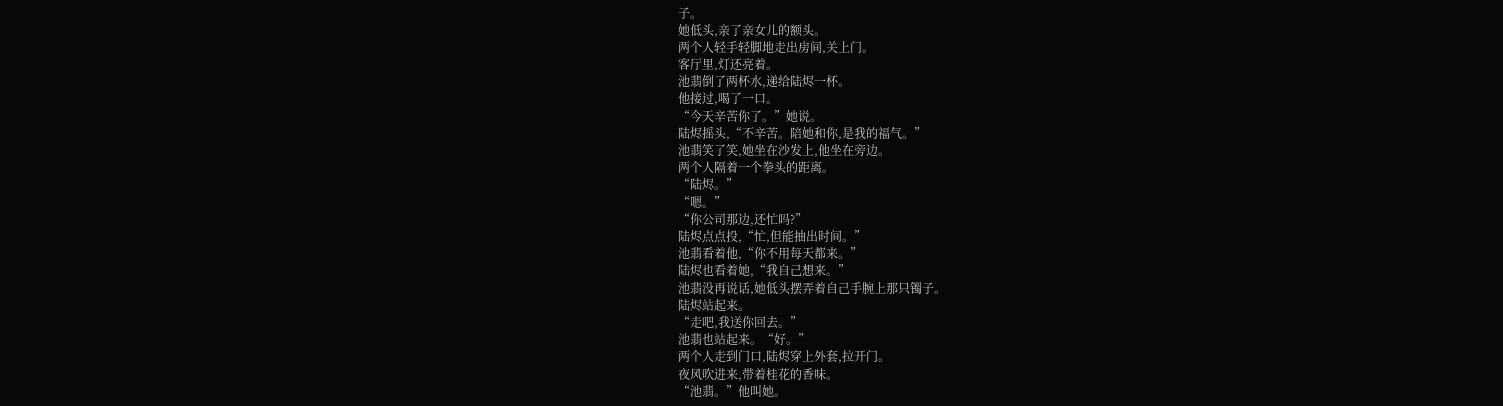子。
她低头,亲了亲女儿的额头。
两个人轻手轻脚地走出房间,关上门。
客厅里,灯还亮着。
池翡倒了两杯水,递给陆烬一杯。
他接过,喝了一口。
“今天辛苦你了。”她说。
陆烬摇头,“不辛苦。陪她和你,是我的福气。”
池翡笑了笑,她坐在沙发上,他坐在旁边。
两个人隔着一个拳头的距离。
“陆烬。”
“嗯。”
“你公司那边,还忙吗?”
陆烬点点投,“忙,但能抽出时间。”
池翡看着他,“你不用每天都来。”
陆烬也看着她,“我自己想来。”
池翡没再说话,她低头摆弄着自己手腕上那只镯子。
陆烬站起来。
“走吧,我送你回去。”
池翡也站起来。“好。”
两个人走到门口,陆烬穿上外套,拉开门。
夜风吹进来,带着桂花的香味。
“池翡。”他叫她。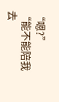“嗯?”
“能不能陪我去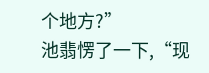个地方?”
池翡愣了一下,“现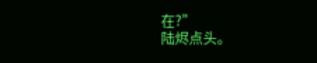在?”
陆烬点头。